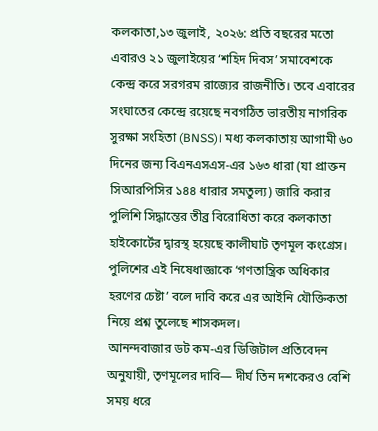কলকাতা,১৩ জুলাই, ২০২৬: প্রতি বছরের মতো এবারও ২১ জুলাইয়ের ‘শহিদ দিবস’ সমাবেশকে কেন্দ্র করে সরগরম রাজ্যের রাজনীতি। তবে এবারের সংঘাতের কেন্দ্রে রয়েছে নবগঠিত ভারতীয় নাগরিক সুরক্ষা সংহিতা (BNSS)। মধ্য কলকাতায় আগামী ৬০ দিনের জন্য বিএনএসএস-এর ১৬৩ ধারা (যা প্রাক্তন সিআরপিসির ১৪৪ ধারার সমতুল্য) জারি করার পুলিশি সিদ্ধান্তের তীব্র বিরোধিতা করে কলকাতা হাইকোর্টের দ্বারস্থ হয়েছে কালীঘাট তৃণমূল কংগ্রেস। পুলিশের এই নিষেধাজ্ঞাকে ‘গণতান্ত্রিক অধিকার হরণের চেষ্টা’ বলে দাবি করে এর আইনি যৌক্তিকতা নিয়ে প্রশ্ন তুলেছে শাসকদল।
আনন্দবাজার ডট কম-এর ডিজিটাল প্রতিবেদন অনুযায়ী, তৃণমূলের দাবি— দীর্ঘ তিন দশকেরও বেশি সময় ধরে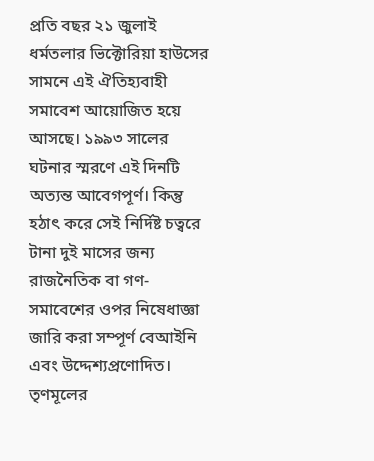প্রতি বছর ২১ জুলাই ধর্মতলার ভিক্টোরিয়া হাউসের সামনে এই ঐতিহ্যবাহী সমাবেশ আয়োজিত হয়ে আসছে। ১৯৯৩ সালের ঘটনার স্মরণে এই দিনটি অত্যন্ত আবেগপূর্ণ। কিন্তু হঠাৎ করে সেই নির্দিষ্ট চত্বরে টানা দুই মাসের জন্য রাজনৈতিক বা গণ-সমাবেশের ওপর নিষেধাজ্ঞা জারি করা সম্পূর্ণ বেআইনি এবং উদ্দেশ্যপ্রণোদিত।
তৃণমূলের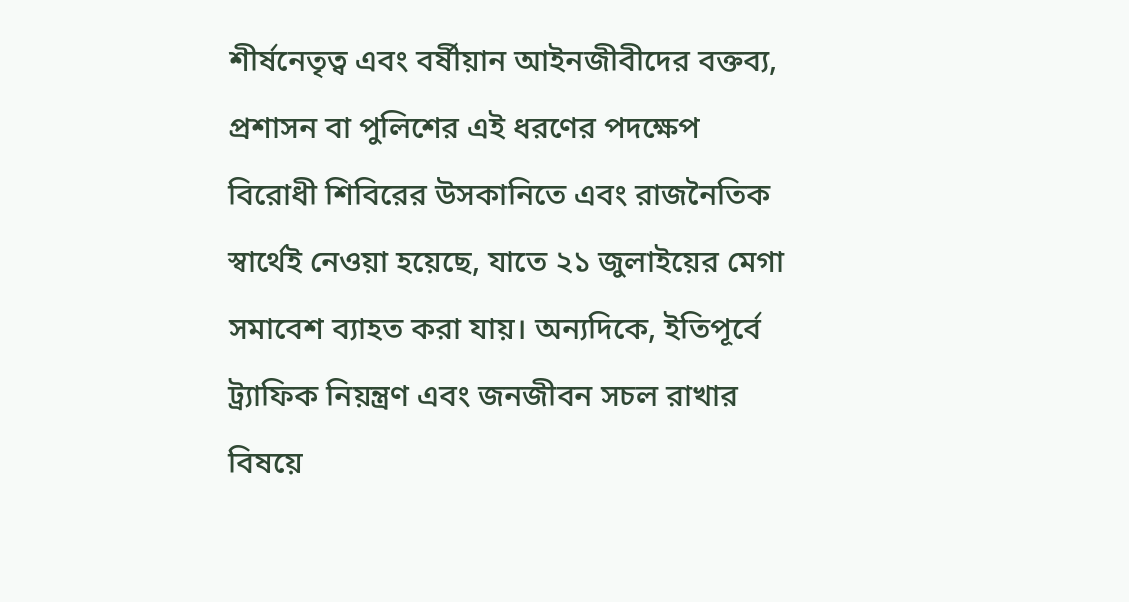শীর্ষনেতৃত্ব এবং বর্ষীয়ান আইনজীবীদের বক্তব্য, প্রশাসন বা পুলিশের এই ধরণের পদক্ষেপ বিরোধী শিবিরের উসকানিতে এবং রাজনৈতিক স্বার্থেই নেওয়া হয়েছে, যাতে ২১ জুলাইয়ের মেগা সমাবেশ ব্যাহত করা যায়। অন্যদিকে, ইতিপূর্বে ট্র্যাফিক নিয়ন্ত্রণ এবং জনজীবন সচল রাখার বিষয়ে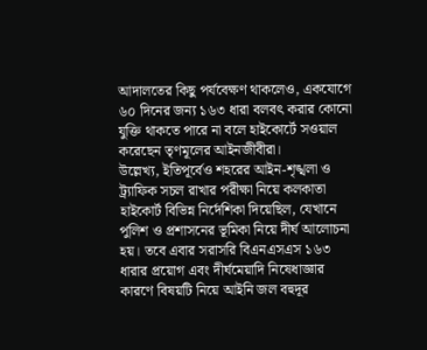আদালতের কিছু পর্যবেক্ষণ থাকলেও, একযোগে ৬০ দিনের জন্য ১৬৩ ধারা বলবৎ করার কোনো যুক্তি থাকতে পারে না বলে হাইকোর্টে সওয়াল করেছেন তৃণমূলের আইনজীবীরা।
উল্লেখ্য, ইতিপূর্বেও শহরের আইন-শৃঙ্খলা ও ট্র্যাফিক সচল রাখার পরীক্ষা নিয়ে কলকাতা হাইকোর্ট বিভিন্ন নির্দেশিকা দিয়েছিল, যেখানে পুলিশ ও প্রশাসনের ভূমিকা নিয়ে দীর্ঘ আলোচনা হয়। তবে এবার সরাসরি বিএনএসএস ১৬৩ ধারার প্রয়োগ এবং দীর্ঘমেয়াদি নিষেধাজ্ঞার কারণে বিষয়টি নিয়ে আইনি জল বহুদূর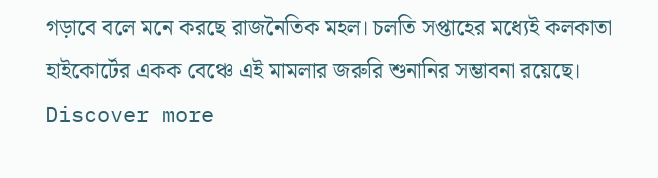গড়াবে বলে মনে করছে রাজনৈতিক মহল। চলতি সপ্তাহের মধ্যেই কলকাতা হাইকোর্টের একক বেঞ্চে এই মামলার জরুরি শুনানির সম্ভাবনা রয়েছে।
Discover more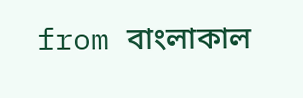from বাংলাকাল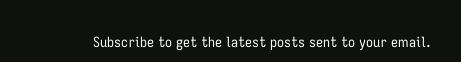Subscribe to get the latest posts sent to your email.